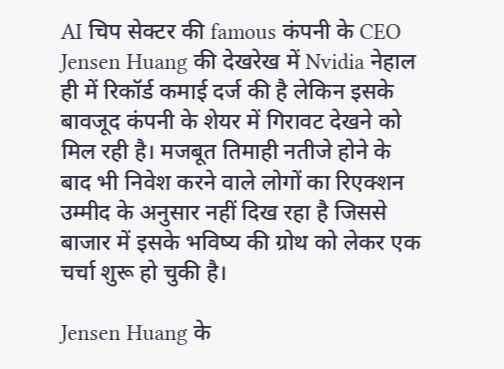AI चिप सेक्टर की famous कंपनी के CEO Jensen Huang की देखरेख में Nvidia नेहाल ही में रिकॉर्ड कमाई दर्ज की है लेकिन इसके बावजूद कंपनी के शेयर में गिरावट देखने को मिल रही है। मजबूत तिमाही नतीजे होने के बाद भी निवेश करने वाले लोगों का रिएक्शन उम्मीद के अनुसार नहीं दिख रहा है जिससे बाजार में इसके भविष्य की ग्रोथ को लेकर एक चर्चा शुरू हो चुकी है।

Jensen Huang के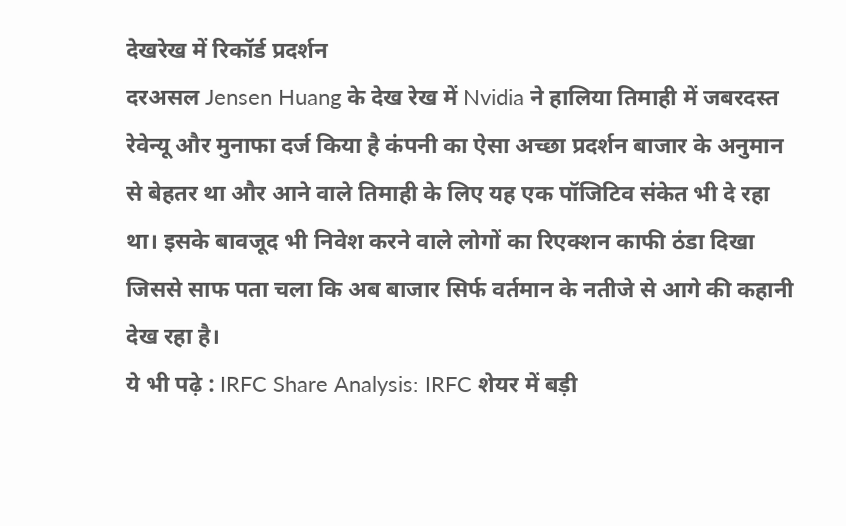देखरेख में रिकॉर्ड प्रदर्शन
दरअसल Jensen Huang के देख रेख में Nvidia ने हालिया तिमाही में जबरदस्त रेवेन्यू और मुनाफा दर्ज किया है कंपनी का ऐसा अच्छा प्रदर्शन बाजार के अनुमान से बेहतर था और आने वाले तिमाही के लिए यह एक पॉजिटिव संकेत भी दे रहा था। इसके बावजूद भी निवेश करने वाले लोगों का रिएक्शन काफी ठंडा दिखा जिससे साफ पता चला कि अब बाजार सिर्फ वर्तमान के नतीजे से आगे की कहानी देख रहा है।
ये भी पढ़े : IRFC Share Analysis: IRFC शेयर में बड़ी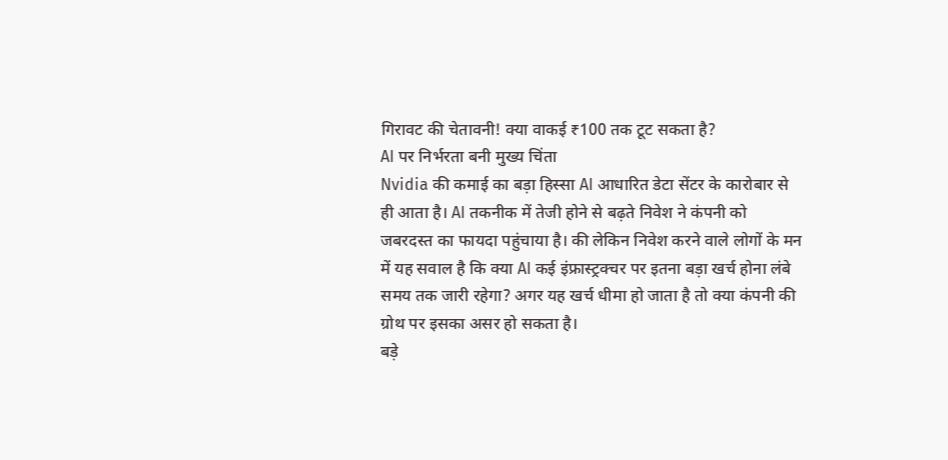गिरावट की चेतावनी! क्या वाकई ₹100 तक टूट सकता है?
AI पर निर्भरता बनी मुख्य चिंता
Nvidia की कमाई का बड़ा हिस्सा AI आधारित डेटा सेंटर के कारोबार से ही आता है। AI तकनीक में तेजी होने से बढ़ते निवेश ने कंपनी को जबरदस्त का फायदा पहुंचाया है। की लेकिन निवेश करने वाले लोगों के मन में यह सवाल है कि क्या AI कई इंफ्रास्ट्रक्चर पर इतना बड़ा खर्च होना लंबे समय तक जारी रहेगा? अगर यह खर्च धीमा हो जाता है तो क्या कंपनी की ग्रोथ पर इसका असर हो सकता है।
बड़े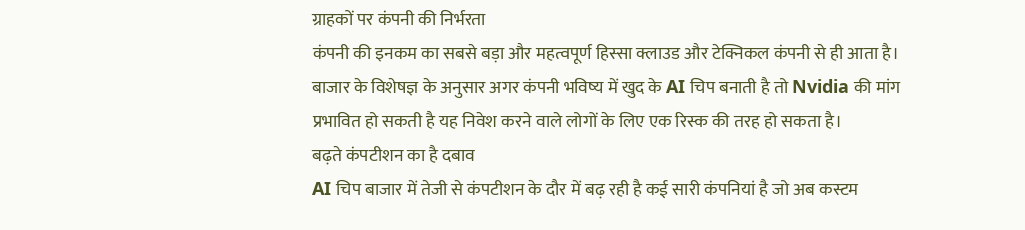ग्राहकों पर कंपनी की निर्भरता
कंपनी की इनकम का सबसे बड़ा और महत्वपूर्ण हिस्सा क्लाउड और टेक्निकल कंपनी से ही आता है। बाजार के विशेषज्ञ के अनुसार अगर कंपनी भविष्य में खुद के AI चिप बनाती है तो Nvidia की मांग प्रभावित हो सकती है यह निवेश करने वाले लोगों के लिए एक रिस्क की तरह हो सकता है।
बढ़ते कंपटीशन का है दबाव
AI चिप बाजार में तेजी से कंपटीशन के दौर में बढ़ रही है कई सारी कंपनियां है जो अब कस्टम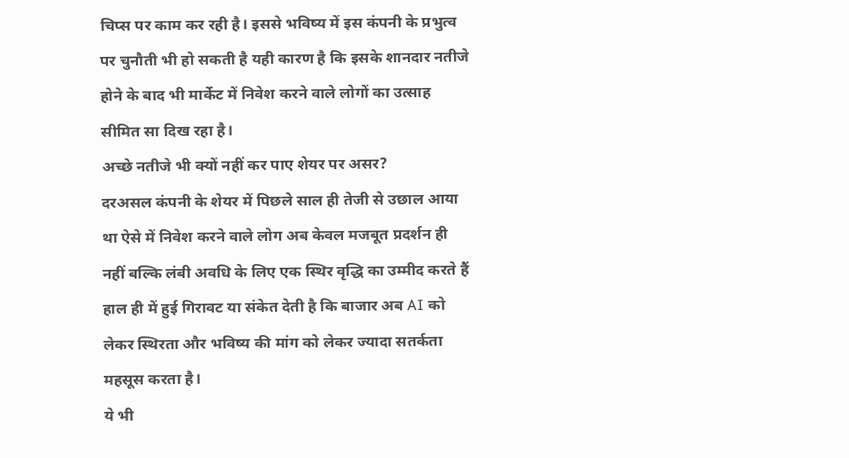चिप्स पर काम कर रही है। इससे भविष्य में इस कंपनी के प्रभुत्व पर चुनौती भी हो सकती है यही कारण है कि इसके शानदार नतीजे होने के बाद भी मार्केट में निवेश करने वाले लोगों का उत्साह सीमित सा दिख रहा है।
अच्छे नतीजे भी क्यों नहीं कर पाए शेयर पर असर?
दरअसल कंपनी के शेयर में पिछले साल ही तेजी से उछाल आया था ऐसे में निवेश करने वाले लोग अब केवल मजबूत प्रदर्शन ही नहीं बल्कि लंबी अवधि के लिए एक स्थिर वृद्धि का उम्मीद करते हैं हाल ही में हुई गिरावट या संकेत देती है कि बाजार अब AI को लेकर स्थिरता और भविष्य की मांग को लेकर ज्यादा सतर्कता महसूस करता है।
ये भी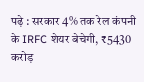पढ़े : सरकार 4% तक रेल कंपनी के IRFC शेयर बेचेगी, ₹5430 करोड़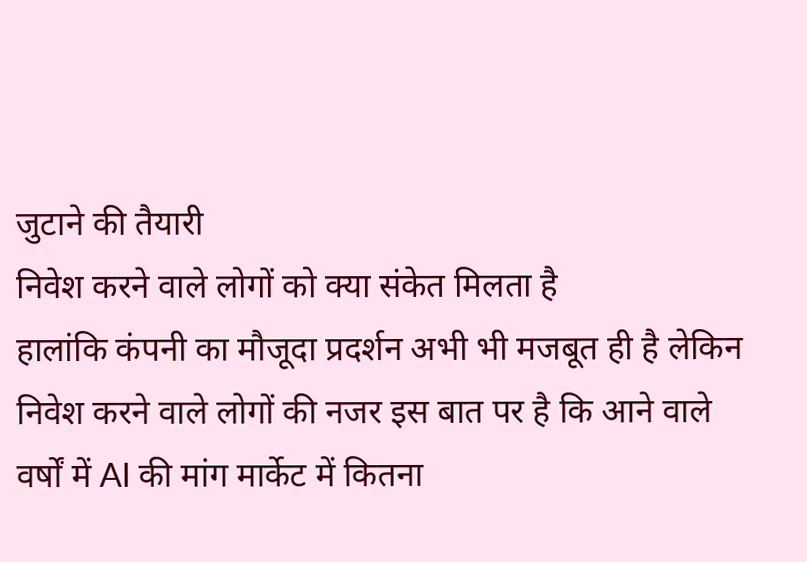जुटाने की तैयारी
निवेश करने वाले लोगों को क्या संकेत मिलता है
हालांकि कंपनी का मौजूदा प्रदर्शन अभी भी मजबूत ही है लेकिन निवेश करने वाले लोगों की नजर इस बात पर है कि आने वाले वर्षों में AI की मांग मार्केट में कितना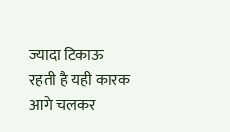ज्यादा टिकाऊ रहती है यही कारक आगे चलकर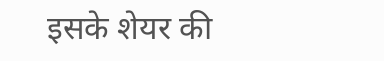इसके शेयर की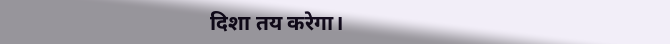दिशा तय करेगा।